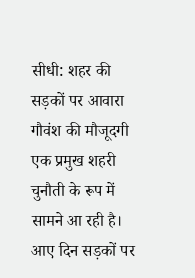सीधी: शहर की सड़कों पर आवारा गौवंश की मौजूदगी एक प्रमुख शहरी चुनौती के रूप में सामने आ रही है। आए दिन सड़कों पर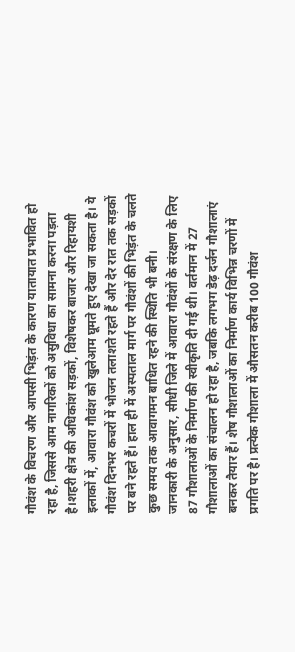गौवंश के विचरण और आपसी भिड़ंत के कारण यातायात प्रभावित हो रहा है, जिससे आम नागरिकों को असुविधा का सामना करना पड़ता है।शहरी क्षेत्र की अधिकांश सड़कों, विशेषकर बाजार और रिहायशी इलाकों में, आवारा गौवंश को खुलेआम घूमते हुए देखा जा सकता है। ये गौवंश दिनभर कचरों में भोजन तलाशते रहते हैं और देर रात तक सड़कों पर बने रहते हैं। हाल ही में अस्पताल मार्ग पर गौवंशों की भिड़ंत के चलते कुछ समय तक आवागमन बाधित रहने की स्थिति भी बनी।
जानकारी के अनुसार, सीधी जिले में आवारा गौवंशों के संरक्षण के लिए 87 गौशालाओं के निर्माण की स्वीकृति दी गई थी। वर्तमान में 27 गौशालाओं का संचालन हो रहा है, जबकि लगभग डेढ़ दर्जन गौशालाएं बनकर तैयार हैं। शेष गौशालाओं का निर्माण कार्य विभिन्न चरणों में प्रगति पर है। प्रत्येक गौशाला में औसतन करीब 100 गौवंश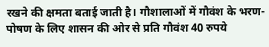रखने की क्षमता बताई जाती है। गौशालाओं में गौवंश के भरण-पोषण के लिए शासन की ओर से प्रति गौवंश 40 रुपये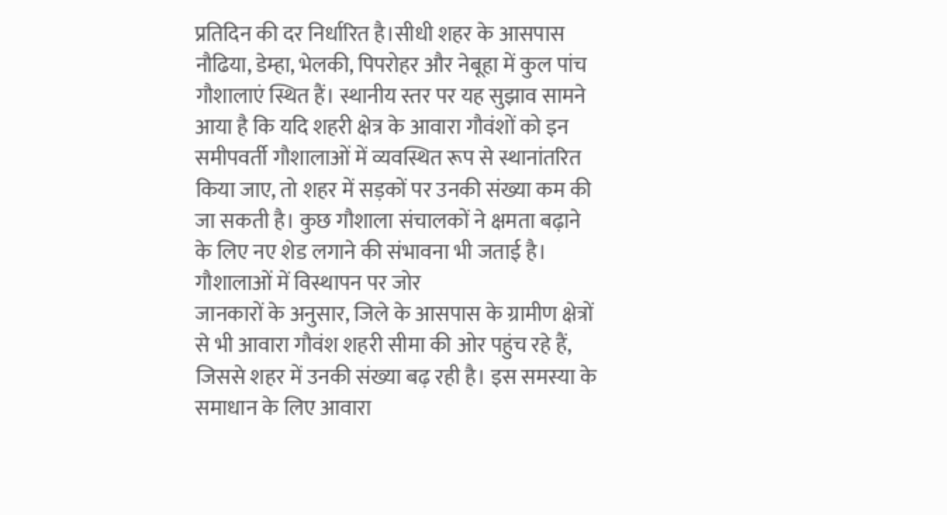प्रतिदिन की दर निर्धारित है।सीधी शहर के आसपास नौढिया, डेम्हा, भेलकी, पिपरोहर और नेबूहा में कुल पांच गौशालाएं स्थित हैं। स्थानीय स्तर पर यह सुझाव सामने आया है कि यदि शहरी क्षेत्र के आवारा गौवंशों को इन समीपवर्ती गौशालाओं में व्यवस्थित रूप से स्थानांतरित किया जाए, तो शहर में सड़कों पर उनकी संख्या कम की जा सकती है। कुछ गौशाला संचालकों ने क्षमता बढ़ाने के लिए नए शेड लगाने की संभावना भी जताई है।
गौशालाओं में विस्थापन पर जोर
जानकारों के अनुसार, जिले के आसपास के ग्रामीण क्षेत्रों से भी आवारा गौवंश शहरी सीमा की ओर पहुंच रहे हैं, जिससे शहर में उनकी संख्या बढ़ रही है। इस समस्या के समाधान के लिए आवारा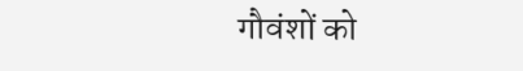गौवंशों को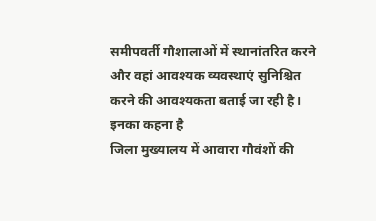समीपवर्ती गौशालाओं में स्थानांतरित करने और वहां आवश्यक व्यवस्थाएं सुनिश्चित करने की आवश्यकता बताई जा रही है।
इनका कहना है
जिला मुख्यालय में आवारा गौवंशों की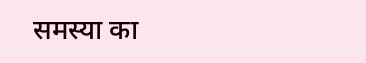समस्या का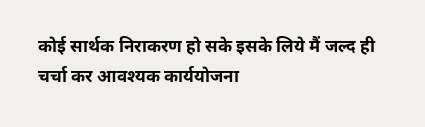कोई सार्थक निराकरण हो सके इसके लिये मैं जल्द ही चर्चा कर आवश्यक कार्ययोजना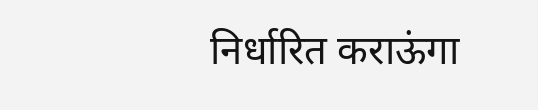निर्धारित कराऊंगा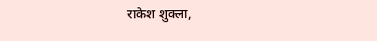राकेश शुक्ला,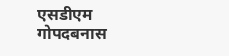एसडीएम गोपदबनास